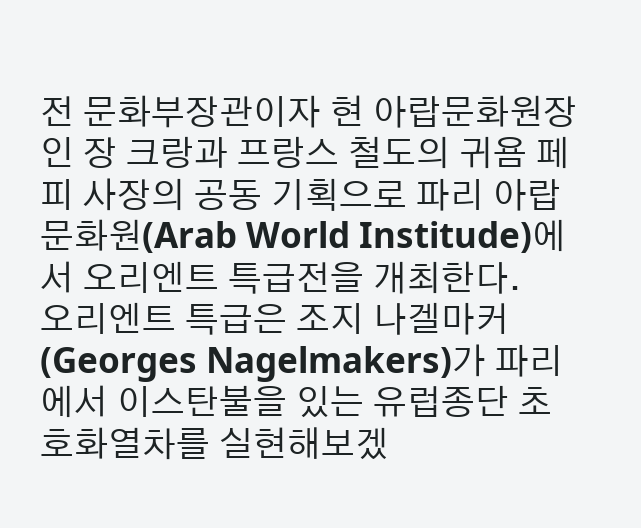전 문화부장관이자 현 아랍문화원장인 장 크랑과 프랑스 철도의 귀욤 페피 사장의 공동 기획으로 파리 아랍문화원(Arab World Institude)에서 오리엔트 특급전을 개최한다.
오리엔트 특급은 조지 나겔마커(Georges Nagelmakers)가 파리에서 이스탄불을 있는 유럽종단 초호화열차를 실현해보겠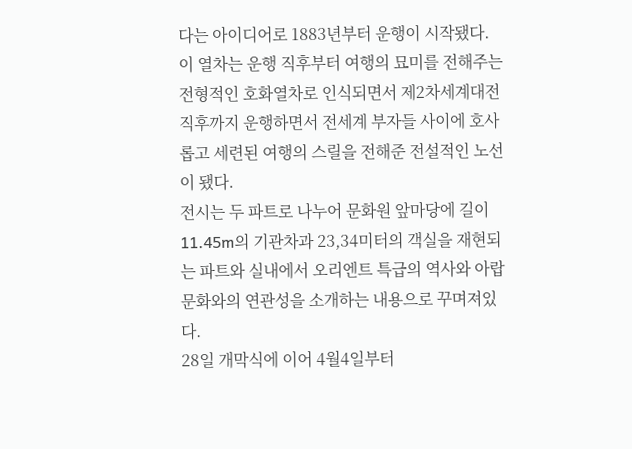다는 아이디어로 1883년부터 운행이 시작됐다.
이 열차는 운행 직후부터 여행의 묘미를 전해주는 전형적인 호화열차로 인식되면서 제2차세계대전 직후까지 운행하면서 전세계 부자들 사이에 호사롭고 세련된 여행의 스릴을 전해준 전설적인 노선이 됐다.
전시는 두 파트로 나누어 문화원 앞마당에 길이 11.45m의 기관차과 23,34미터의 객실을 재현되는 파트와 실내에서 오리엔트 특급의 역사와 아랍문화와의 연관성을 소개하는 내용으로 꾸며져있다.
28일 개막식에 이어 4월4일부터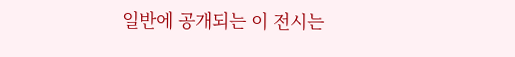일반에 공개되는 이 전시는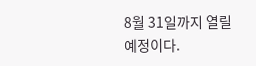8월 31일까지 열릴 예정이다.